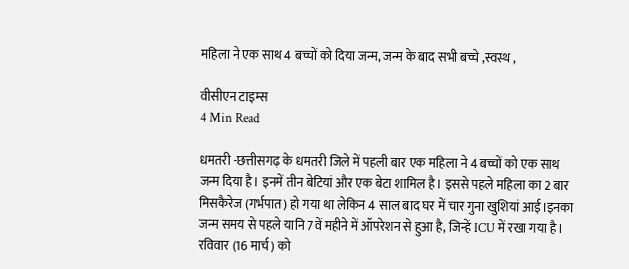महिला ने एक साथ 4 बच्चों को दिया जन्म, जन्म के बाद सभी बच्चे ,स्वस्थ ,

वीसीएन टाइम्स
4 Min Read

धमतरी -छत्तीसगढ़ के धमतरी जिले में पहली बार एक महिला ने 4 बच्चों को एक साथ जन्म दिया है। इनमें तीन बेटियां और एक बेटा शामिल है। इससे पहले महिला का 2 बार मिसकैरेज (गर्भपात) हो गया था लेकिन 4 साल बाद घर में चार गुना खुशियां आई।इनका जन्म समय से पहले यानि 7वें महीने में ऑपरेशन से हुआ है, जिन्हें ICU में रखा गया है। रविवार (16 मार्च) को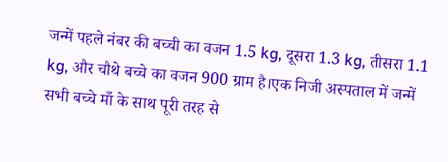जन्में पहले नंबर की बच्ची का वजन 1.5 kg, दूसरा 1.3 kg, तीसरा 1.1 kg, और चौथे बच्चे का वजन 900 ग्राम है।एक निजी अस्पताल में जन्में सभी बच्चे माँ के साथ पूरी तरह से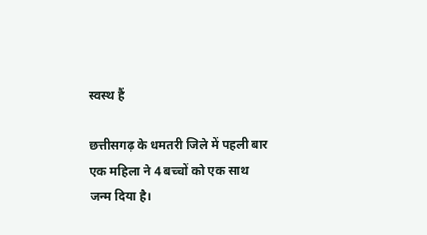स्वस्थ हैं

छत्तीसगढ़ के धमतरी जिले में पहली बार एक महिला ने 4 बच्चों को एक साथ जन्म दिया है।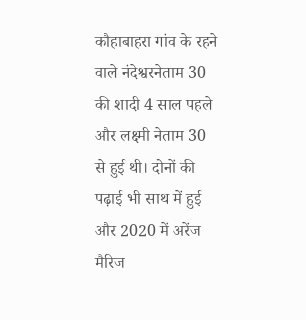कौहाबाहरा गांव के रहने वाले नंदेश्वरनेताम 30 की शादी 4 साल पहले और लक्ष्मी नेताम 30 से हुई थी। दोनों की पढ़ाई भी साथ में हुई और 2020 में अरेंज मैरिज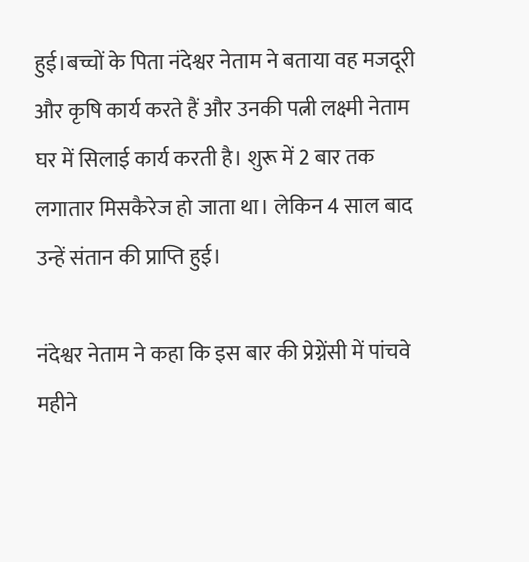हुई।बच्चों के पिता नंदेश्वर नेताम ने बताया वह मजदूरी और कृषि कार्य करते हैं और उनकी पत्नी लक्ष्मी नेताम घर में सिलाई कार्य करती है। शुरू में 2 बार तक लगातार मिसकैरेज हो जाता था। लेकिन 4 साल बाद उन्हें संतान की प्राप्ति हुई।

नंदेश्वर नेताम ने कहा कि इस बार की प्रेग्नेंसी में पांचवे महीने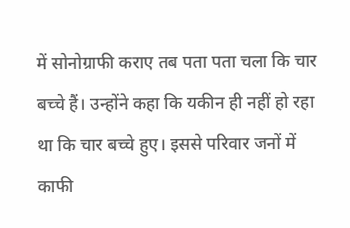में सोनोग्राफी कराए तब पता पता चला कि चार बच्चे हैं। उन्होंने कहा कि यकीन ही नहीं हो रहा था कि चार बच्चे हुए। इससे परिवार जनों में काफी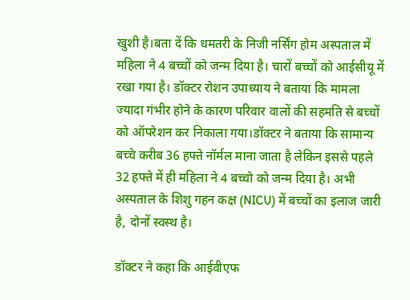खुशी है।बता दें कि धमतरी के निजी नर्सिंग होम अस्पताल में महिला ने 4 बच्चों को जन्म दिया है। चारों बच्चों को आईसीयू में रखा गया है। डॉक्टर रोशन उपाध्याय ने बताया कि मामला ज्यादा गंभीर होने के कारण परिवार वालों की सहमति से बच्चों को ऑपरेशन कर निकाला गया।डॉक्टर ने बताया कि सामान्य बच्चे करीब 36 हफ्ते नॉर्मल माना जाता है लेकिन इससे पहले 32 हफ्ते में ही महिला ने 4 बच्चो को जन्म दिया है। अभी अस्पताल के शिशु गहन कक्ष (NICU) में बच्चों का इलाज जारी है, दोनों स्वस्थ है।

डॉक्टर ने कहा कि आईवीएफ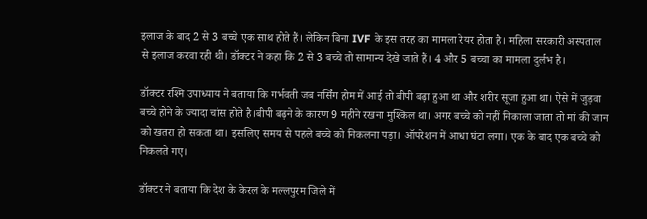इलाज के बाद 2 से 3 बच्चे एक साथ होते हैं। लेकिन बिना IVF के इस तरह का मामला रेयर होता है। महिला सरकारी अस्पताल से इलाज करवा रही थी। डॉक्टर ने कहा कि 2 से 3 बच्चे तो सामान्य देखे जाते हैं। 4 और 5 बच्चा का मामला दुर्लभ है।

डॉक्टर रश्मि उपाध्याय ने बताया कि गर्भवती जब नर्सिंग होम में आई तो बीपी बढ़ा हुआ था और शरीर सूजा हुआ था। ऐसे में जुड़वा बच्चे होने के ज्यादा चांस होते है।बीपी बढ़ने के कारण 9 महीने रखना मुश्किल था। अगर बच्चे को नहीं निकाला जाता तो मां की जान को खतरा हो सकता था। इसलिए समय से पहले बच्चे को निकलना पड़ा। ऑपरेशन में आधा घंटा लगा। एक के बाद एक बच्चे को निकलते गए।

डॉक्टर ने बताया कि देश के केरल के मल्लपुरम जिले में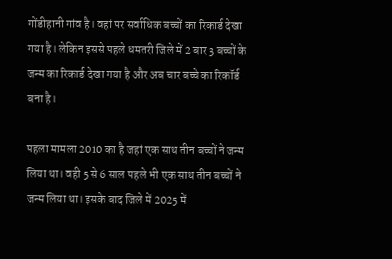गोंडीहानी गांव है। वहां पर सर्वाधिक बच्चों का रिकार्ड देखा गया है। लेकिन इससे पहले धमतरी जिले में 2 बार 3 बच्चों के जन्म का रिकार्ड देखा गया है और अब चार बच्चे का रिकॉर्ड बना है।

पहला मामला 2010 का है जहां एक साथ तीन बच्चों ने जन्म लिया था। वही 5 से 6 साल पहले भी एक साथ तीन बच्चों ने जन्म लिया था। इसके बाद जिले में 2025 में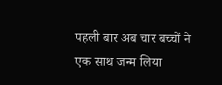पहली बार अब चार बच्चों ने एक साथ जन्म लिया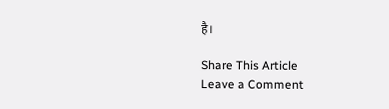है।

Share This Article
Leave a Comment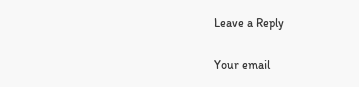Leave a Reply

Your email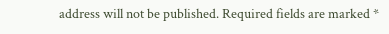address will not be published. Required fields are marked *